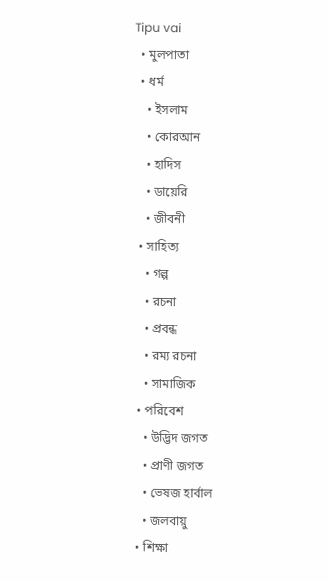Tipu vai
  • মুলপাতা
  • ধর্ম
    • ইসলাম
    • কোরআন
    • হাদিস
    • ডায়েরি
    • জীবনী
  • সাহিত্য
    • গল্প
    • রচনা
    • প্রবন্ধ
    • রম্য রচনা
    • সামাজিক
  • পরিবেশ
    • উদ্ভিদ জগত
    • প্রাণী জগত
    • ভেষজ হার্বাল
    • জলবায়ু
  • শিক্ষা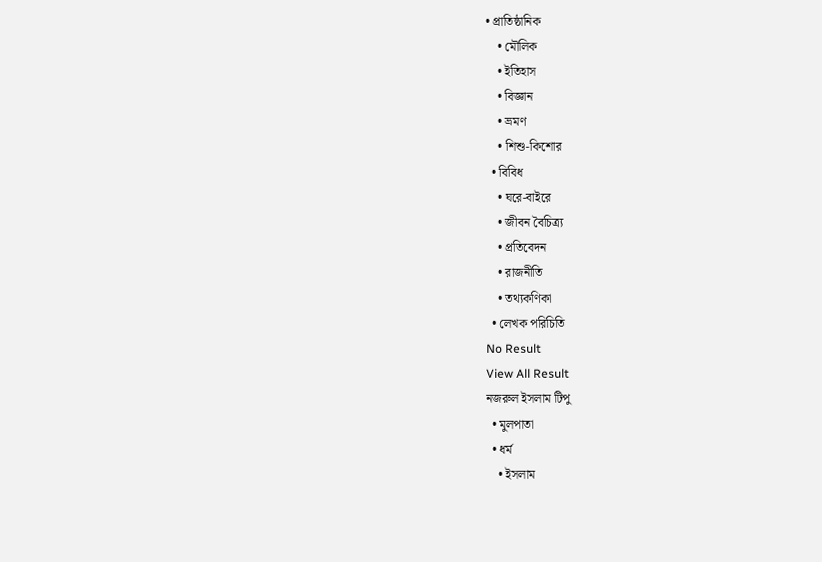• প্রাতিষ্ঠানিক
    • মৌলিক
    • ইতিহাস
    • বিজ্ঞান
    • ভ্রমণ
    • শিশু-কিশোর
  • বিবিধ
    • ঘরে-বাইরে
    • জীবন বৈচিত্র্য
    • প্রতিবেদন
    • রাজনীতি
    • তথ্যকণিকা
  • লেখক পরিচিতি
No Result
View All Result
নজরুল ইসলাম টিপু
  • মুলপাতা
  • ধর্ম
    • ইসলাম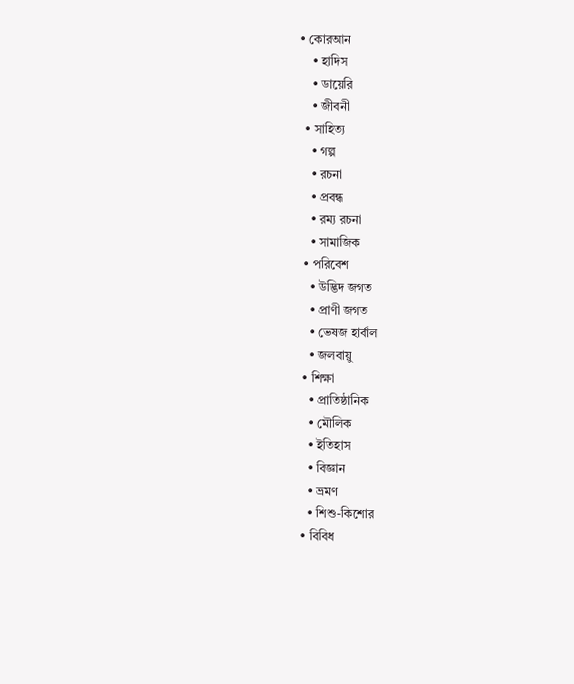• কোরআন
    • হাদিস
    • ডায়েরি
    • জীবনী
  • সাহিত্য
    • গল্প
    • রচনা
    • প্রবন্ধ
    • রম্য রচনা
    • সামাজিক
  • পরিবেশ
    • উদ্ভিদ জগত
    • প্রাণী জগত
    • ভেষজ হার্বাল
    • জলবায়ু
  • শিক্ষা
    • প্রাতিষ্ঠানিক
    • মৌলিক
    • ইতিহাস
    • বিজ্ঞান
    • ভ্রমণ
    • শিশু-কিশোর
  • বিবিধ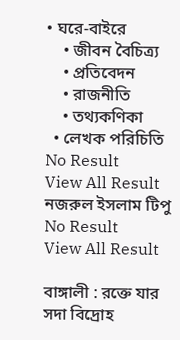• ঘরে-বাইরে
    • জীবন বৈচিত্র্য
    • প্রতিবেদন
    • রাজনীতি
    • তথ্যকণিকা
  • লেখক পরিচিতি
No Result
View All Result
নজরুল ইসলাম টিপু
No Result
View All Result

বাঙ্গালী : রক্তে যার সদা বিদ্রোহ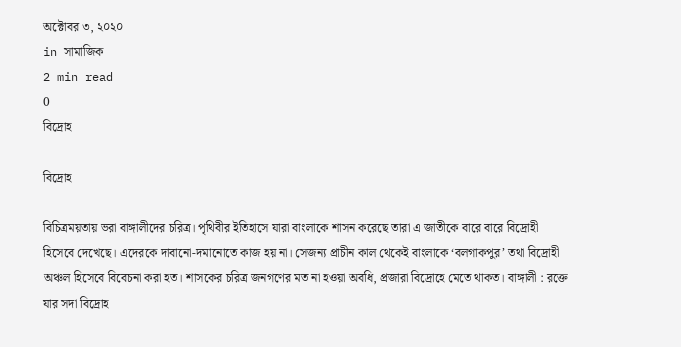অক্টোবর ৩, ২০২০
in সামাজিক
2 min read
0
বিদ্রোহ

বিদ্রোহ

বিচিত্রময়তায় ভরা বাঙ্গালীদের চরিত্র। পৃথিবীর ইতিহাসে যারা বাংলাকে শাসন করেছে তারা এ জাতীকে বারে বারে বিদ্রোহী হিসেবে দেখেছে। এদেরকে দাবানো-দমানোতে কাজ হয় না। সেজন্য প্রাচীন কাল থেকেই বাংলাকে ‘বলগাকপুর’ তথা বিদ্রোহী অঞ্চল হিসেবে বিবেচনা করা হত। শাসকের চরিত্র জনগণের মত না হওয়া অবধি, প্রজারা বিদ্রোহে মেতে থাকত। বাঙ্গালী : রক্তে যার সদা বিদ্রোহ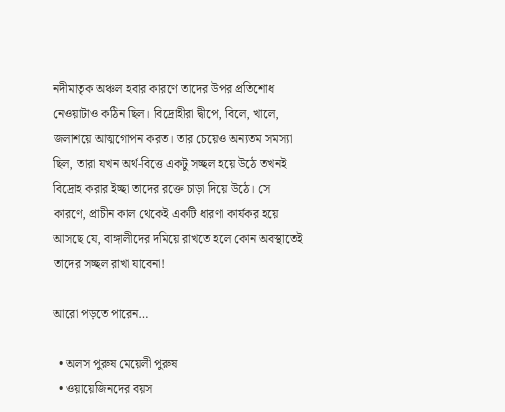নদীমাতৃক অঞ্চল হবার কারণে তাদের উপর প্রতিশোধ নেওয়াটাও কঠিন ছিল। বিদ্রোহীরা দ্বীপে, বিলে, খালে, জলাশয়ে আত্মগোপন করত। তার চেয়েও অন্যতম সমস্যা ছিল, তারা যখন অর্থ-বিত্তে একটু সচ্ছল হয়ে উঠে তখনই বিদ্রোহ করার ইচ্ছা তাদের রক্তে চাড়া দিয়ে উঠে। সে কারণে, প্রাচীন কাল থেকেই একটি ধারণা কার্যকর হয়ে আসছে যে, বাঙ্গালীদের দমিয়ে রাখতে হলে কোন অবস্থাতেই তাদের সচ্ছল রাখা যাবেনা!

আরো পড়তে পারেন…

  • অলস পুরুষ মেয়েলী পুরুষ
  • ওয়ায়েজিনদের বয়স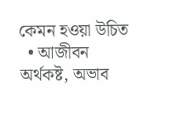কেমন হওয়া উচিত
  • আজীবন অর্থকষ্ট, অভাব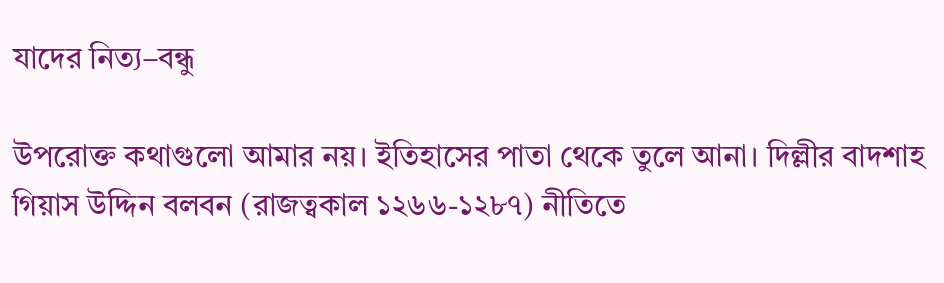যাদের নিত্য–বন্ধু

উপরোক্ত কথাগুলো আমার নয়। ইতিহাসের পাতা থেকে তুলে আনা। দিল্লীর বাদশাহ গিয়াস উদ্দিন বলবন (রাজত্বকাল ১২৬৬-১২৮৭) নীতিতে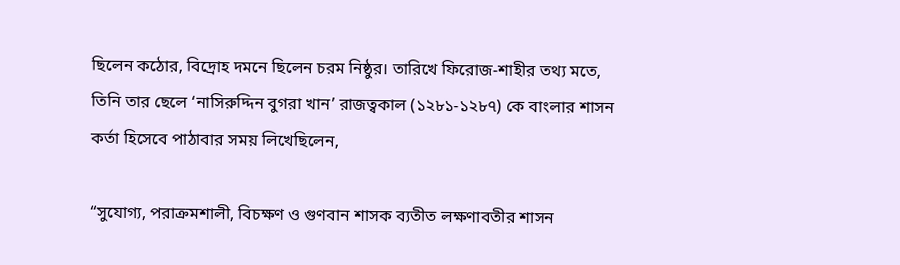ছিলেন কঠোর, বিদ্রোহ দমনে ছিলেন চরম নিষ্ঠুর। তারিখে ফিরোজ-শাহীর তথ্য মতে, তিনি তার ছেলে ‘নাসিরুদ্দিন বুগরা খান’ রাজত্বকাল (১২৮১-১২৮৭) কে বাংলার শাসন কর্তা হিসেবে পাঠাবার সময় লিখেছিলেন,

“সুযোগ্য, পরাক্রমশালী, বিচক্ষণ ও গুণবান শাসক ব্যতীত লক্ষণাবতীর শাসন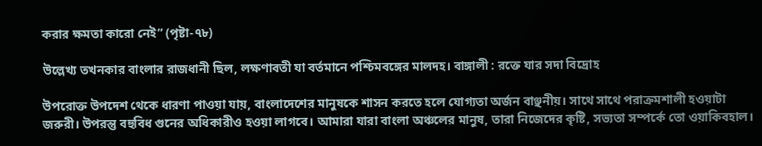করার ক্ষমতা কারো নেই” (পৃষ্টা-৭৮)

উল্লেখ্য তখনকার বাংলার রাজধানী ছিল, লক্ষণাবতী যা বর্তমানে পশ্চিমবঙ্গের মালদহ। বাঙ্গালী : রক্তে যার সদা বিদ্রোহ

উপরোক্ত উপদেশ থেকে ধারণা পাওয়া যায়, বাংলাদেশের মানুষকে শাসন করতে হলে যোগ্যতা অর্জন বাঞ্ছনীয়। সাথে সাথে পরাক্রমশালী হওয়াটা জরুরী। উপরন্তু বহুবিধ গুনের অধিকারীও হওয়া লাগবে। আমারা যারা বাংলা অঞ্চলের মানুষ, তারা নিজেদের কৃষ্টি, সভ্যতা সম্পর্কে তো ওয়াকিবহাল।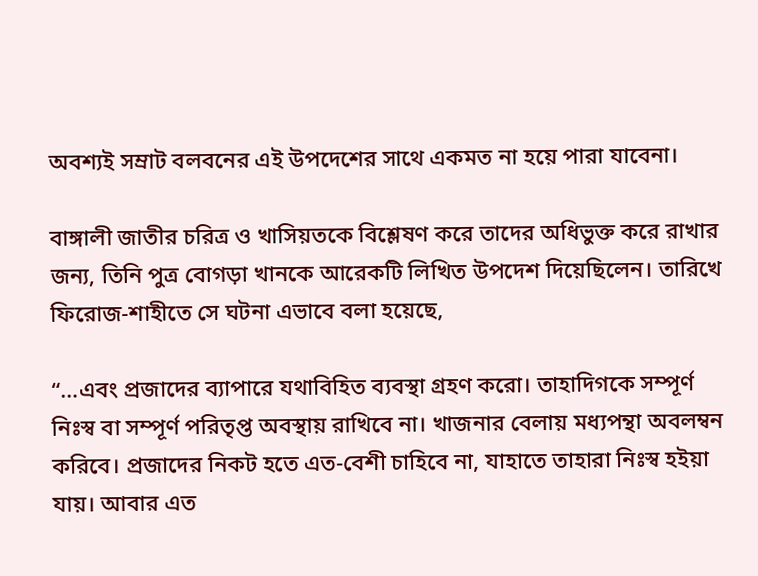অবশ্যই সম্রাট বলবনের এই উপদেশের সাথে একমত না হয়ে পারা যাবেনা।

বাঙ্গালী জাতীর চরিত্র ও খাসিয়তকে বিশ্লেষণ করে তাদের অধিভুক্ত করে রাখার জন্য, তিনি পুত্র বোগড়া খানকে আরেকটি লিখিত উপদেশ দিয়েছিলেন। তারিখে ফিরোজ-শাহীতে সে ঘটনা এভাবে বলা হয়েছে,

“…এবং প্রজাদের ব্যাপারে যথাবিহিত ব্যবস্থা গ্রহণ করো। তাহাদিগকে সম্পূর্ণ নিঃস্ব বা সম্পূর্ণ পরিতৃপ্ত অবস্থায় রাখিবে না। খাজনার বেলায় মধ্যপন্থা অবলম্বন করিবে। প্রজাদের নিকট হতে এত-বেশী চাহিবে না, যাহাতে তাহারা নিঃস্ব হইয়া যায়। আবার এত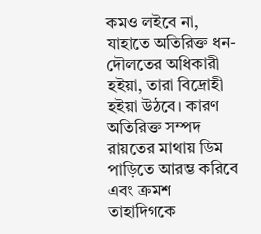কমও লইবে না, যাহাতে অতিরিক্ত ধন-দৌলতের অধিকারী হইয়া, তারা বিদ্রোহী হইয়া উঠবে। কারণ অতিরিক্ত সম্পদ রায়তের মাথায় ডিম পাড়িতে আরম্ভ করিবে এবং ক্রমশ তাহাদিগকে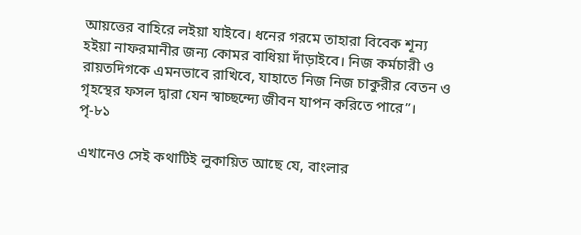আয়ত্তের বাহিরে লইয়া যাইবে। ধনের গরমে তাহারা বিবেক শূন্য হইয়া নাফরমানীর জন্য কোমর বাধিয়া দাঁড়াইবে। নিজ কর্মচারী ও রায়তদিগকে এমনভাবে রাখিবে, যাহাতে নিজ নিজ চাকুরীর বেতন ও গৃহস্থের ফসল দ্বারা যেন স্বাচ্ছন্দ্যে জীবন যাপন করিতে পারে”। পৃ-৮১

এখানেও সেই কথাটিই লুকায়িত আছে যে, বাংলার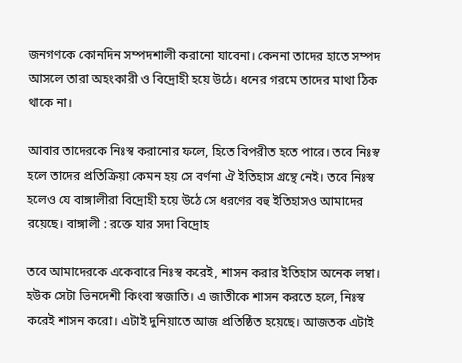জনগণকে কোনদিন সম্পদশালী করানো যাবেনা। কেননা তাদের হাতে সম্পদ আসলে তারা অহংকারী ও বিদ্রোহী হয়ে উঠে। ধনের গরমে তাদের মাথা ঠিক থাকে না।

আবার তাদেরকে নিঃস্ব করানোর ফলে, হিতে বিপরীত হতে পারে। তবে নিঃস্ব হলে তাদের প্রতিক্রিয়া কেমন হয় সে বর্ণনা ঐ ইতিহাস গ্রন্থে নেই। তবে নিঃস্ব হলেও যে বাঙ্গালীরা বিদ্রোহী হয়ে উঠে সে ধরণের বহু ইতিহাসও আমাদের রয়েছে। বাঙ্গালী : রক্তে যার সদা বিদ্রোহ

তবে আমাদেরকে একেবারে নিঃস্ব করেই, শাসন করার ইতিহাস অনেক লম্বা। হউক সেটা ভিনদেশী কিংবা স্বজাতি। এ জাতীকে শাসন করতে হলে, নিঃস্ব করেই শাসন করো। এটাই দুনিয়াতে আজ প্রতিষ্ঠিত হয়েছে। আজতক এটাই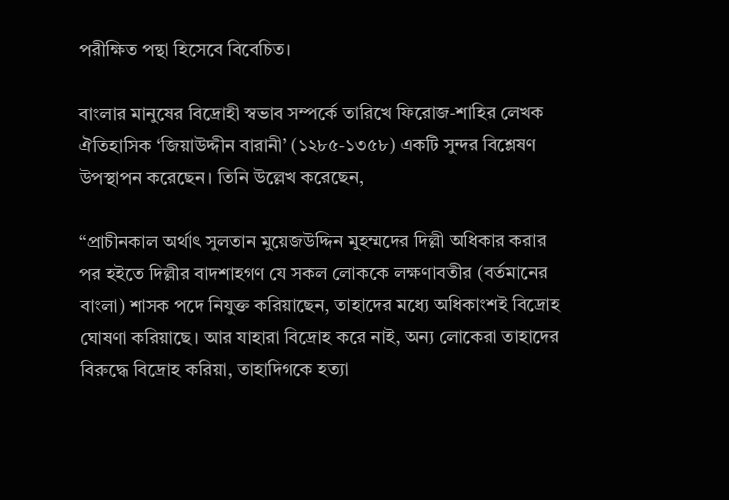পরীক্ষিত পন্থা হিসেবে বিবেচিত।

বাংলার মানুষের বিদ্রোহী স্বভাব সম্পর্কে তারিখে ফিরোজ-শাহির লেখক ঐতিহাসিক ‘জিয়াউদ্দীন বারানী’ (১২৮৫-১৩৫৮) একটি সুন্দর বিশ্লেষণ উপস্থাপন করেছেন। তিনি উল্লেখ করেছেন,

“প্রাচীনকাল অর্থাৎ সুলতান মুয়েজউদ্দিন মুহম্মদের দিল্লী অধিকার করার পর হইতে দিল্লীর বাদশাহগণ যে সকল লোককে লক্ষণাবতীর (বর্তমানের বাংলা) শাসক পদে নিযুক্ত করিয়াছেন, তাহাদের মধ্যে অধিকাংশই বিদ্রোহ ঘোষণা করিয়াছে। আর যাহারা বিদ্রোহ করে নাই, অন্য লোকেরা তাহাদের বিরুদ্ধে বিদ্রোহ করিয়া, তাহাদিগকে হত্যা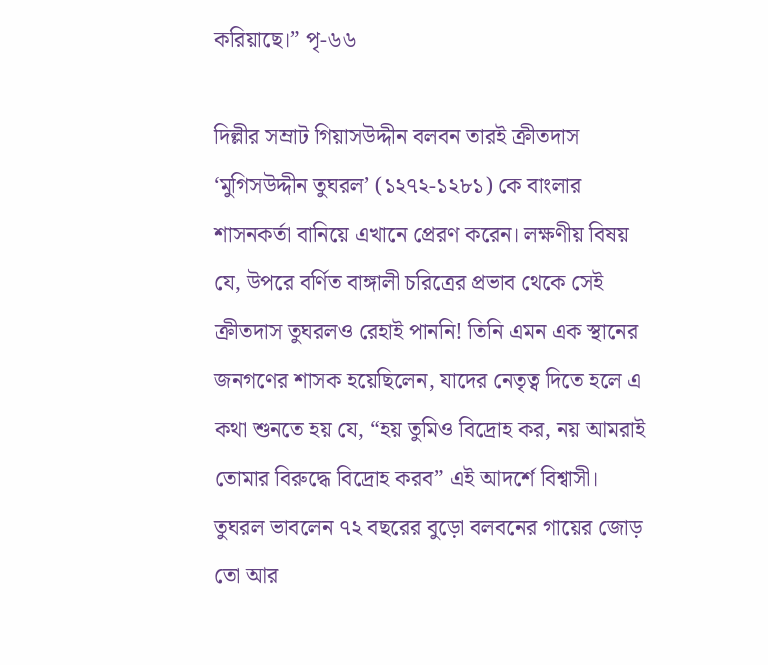করিয়াছে।” পৃ-৬৬

দিল্লীর সম্রাট গিয়াসউদ্দীন বলবন তারই ক্রীতদাস ‘মুগিসউদ্দীন তুঘরল’ (১২৭২-১২৮১) কে বাংলার শাসনকর্তা বানিয়ে এখানে প্রেরণ করেন। লক্ষণীয় বিষয় যে, উপরে বর্ণিত বাঙ্গালী চরিত্রের প্রভাব থেকে সেই ক্রীতদাস তুঘরলও রেহাই পাননি! তিনি এমন এক স্থানের জনগণের শাসক হয়েছিলেন, যাদের নেতৃত্ব দিতে হলে এ কথা শুনতে হয় যে, “হয় তুমিও বিদ্রোহ কর, নয় আমরাই তোমার বিরুদ্ধে বিদ্রোহ করব” এই আদর্শে বিশ্বাসী। তুঘরল ভাবলেন ৭২ বছরের বুড়ো বলবনের গায়ের জোড় তো আর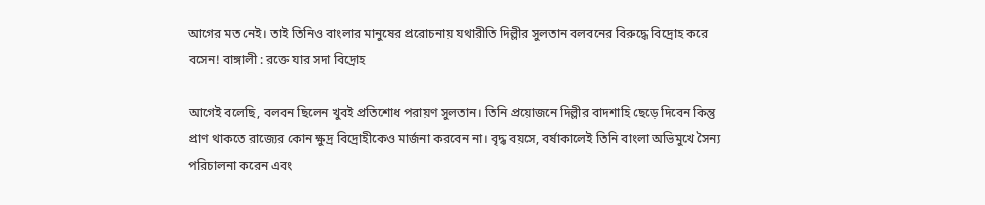আগের মত নেই। তাই তিনিও বাংলার মানুষের প্ররোচনায় যথারীতি দিল্লীর সুলতান বলবনের বিরুদ্ধে বিদ্রোহ করে বসেন! বাঙ্গালী : রক্তে যার সদা বিদ্রোহ

আগেই বলেছি, বলবন ছিলেন খুবই প্রতিশোধ পরায়ণ সুলতান। তিনি প্রয়োজনে দিল্লীর বাদশাহি ছেড়ে দিবেন কিন্তু প্রাণ থাকতে রাজ্যের কোন ক্ষুদ্র বিদ্রোহীকেও মার্জনা করবেন না। বৃদ্ধ বয়সে, বর্ষাকালেই তিনি বাংলা অভিমুখে সৈন্য পরিচালনা করেন এবং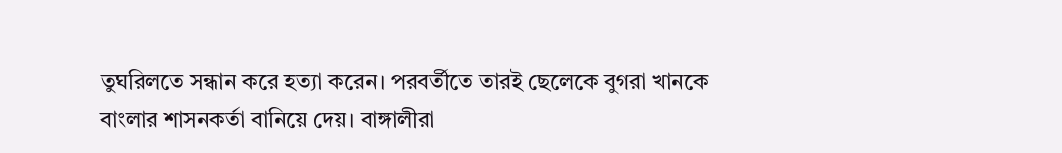তুঘরিলতে সন্ধান করে হত্যা করেন। পরবর্তীতে তারই ছেলেকে বুগরা খানকে বাংলার শাসনকর্তা বানিয়ে দেয়। বাঙ্গালীরা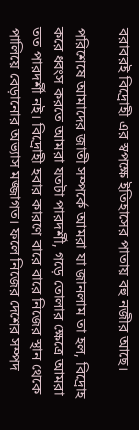বরাবরই বিদ্রোহী এর স্বপক্ষে ইতিহাসের পাতায় বহু নজীর আছে।

পরিশেষে আমাদের জাতী সম্পর্কে আমরা যা জানলাম তা হল, বিদ্রোহ করে ধ্বংস করতে আমরা যতটা পারদর্শী, গড়ে তোলার ক্ষেত্রে আমরা তত পারদর্শী নই। বিদ্রোহী হবার কারণে বারে বারে নিজের স্থান থেকে পালিয়ে বেড়ানোর অভ্যাস মজ্জাগত। ফলে নিজের দেশের সম্পদ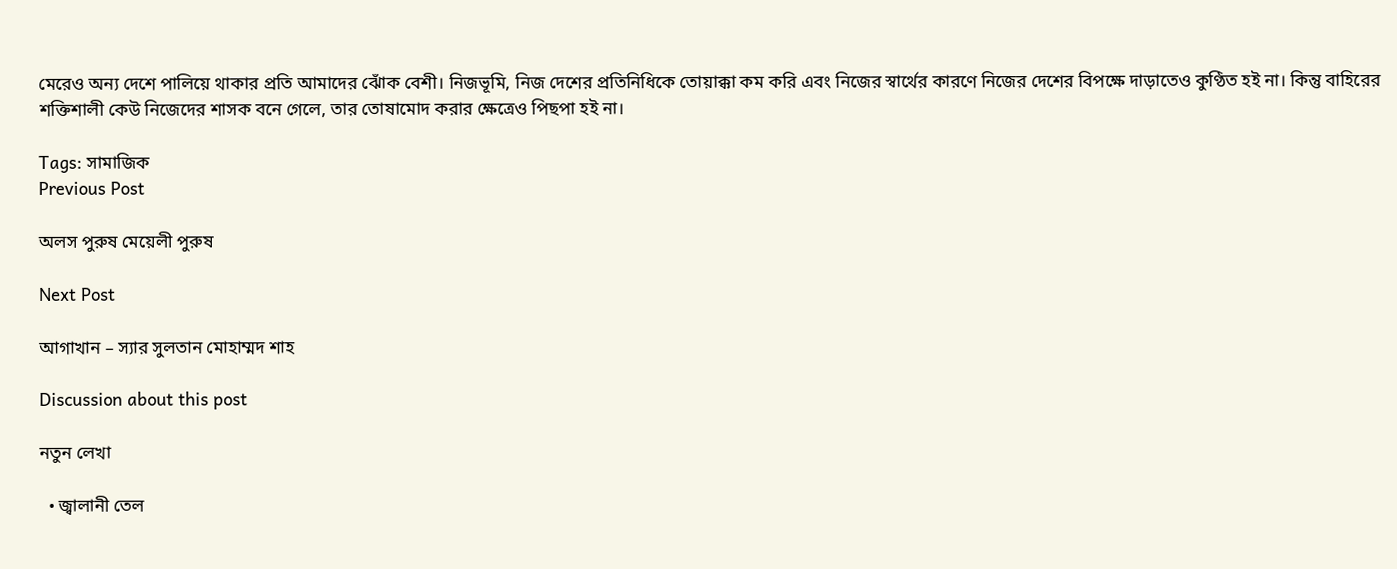মেরেও অন্য দেশে পালিয়ে থাকার প্রতি আমাদের ঝোঁক বেশী। নিজভূমি, নিজ দেশের প্রতিনিধিকে তোয়াক্কা কম করি এবং নিজের স্বার্থের কারণে নিজের দেশের বিপক্ষে দাড়াতেও কুণ্ঠিত হই না। কিন্তু বাহিরের শক্তিশালী কেউ নিজেদের শাসক বনে গেলে, তার তোষামোদ করার ক্ষেত্রেও পিছপা হই না।

Tags: সামাজিক
Previous Post

অলস পুরুষ মেয়েলী পুরুষ

Next Post

আগাখান – স্যার সুলতান মোহাম্মদ শাহ

Discussion about this post

নতুন লেখা

  • জ্বালানী তেল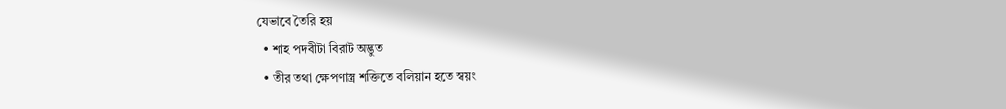যেভাবে তৈরি হয়
  • শাহ পদবীটা বিরাট অদ্ভুত
  • তীর তথা ক্ষেপণাস্ত্র শক্তিতে বলিয়ান হতে স্বয়ং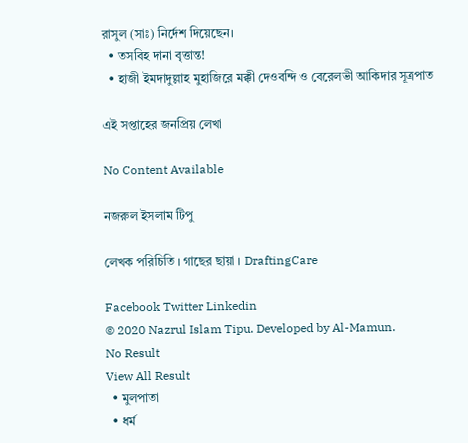রাসুল (সাঃ) নির্দেশ দিয়েছেন।
  • তসবিহ দানা বৃত্তান্ত!
  • হাজী ইমদাদুল্লাহ মুহাজিরে মক্কী দেওবন্দি ও বেরেলভী আকিদার সূত্রপাত

এই সপ্তাহের জনপ্রিয় লেখা

No Content Available

নজরুল ইসলাম টিপু

লেখক পরিচিতি । গাছের ছায়া । DraftingCare

Facebook Twitter Linkedin
© 2020 Nazrul Islam Tipu. Developed by Al-Mamun.
No Result
View All Result
  • মুলপাতা
  • ধর্ম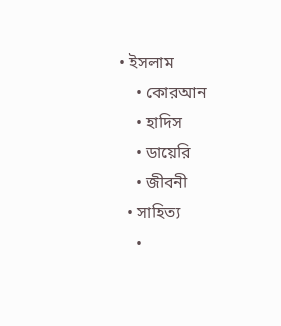• ইসলাম
    • কোরআন
    • হাদিস
    • ডায়েরি
    • জীবনী
  • সাহিত্য
    •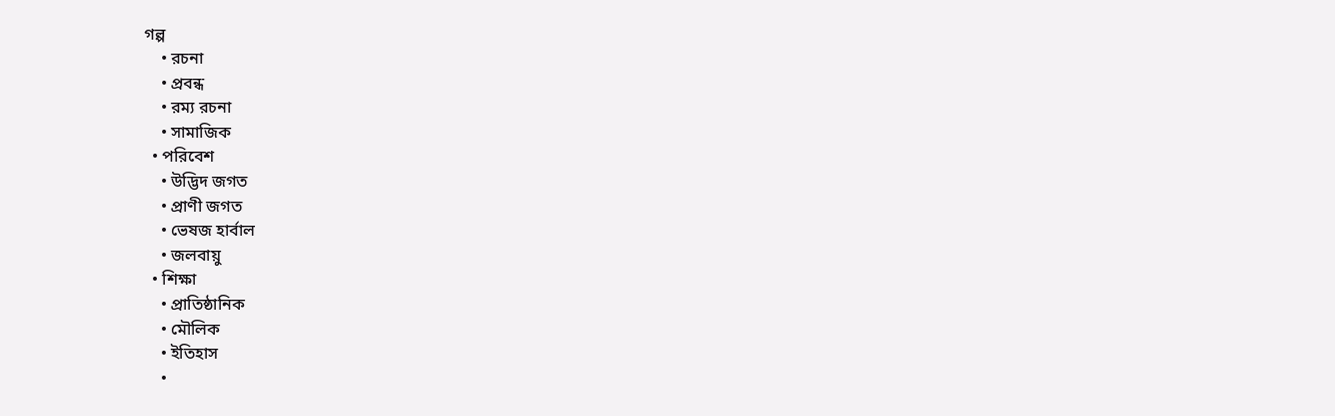গল্প
    • রচনা
    • প্রবন্ধ
    • রম্য রচনা
    • সামাজিক
  • পরিবেশ
    • উদ্ভিদ জগত
    • প্রাণী জগত
    • ভেষজ হার্বাল
    • জলবায়ু
  • শিক্ষা
    • প্রাতিষ্ঠানিক
    • মৌলিক
    • ইতিহাস
    •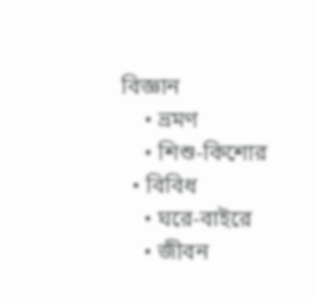বিজ্ঞান
    • ভ্রমণ
    • শিশু-কিশোর
  • বিবিধ
    • ঘরে-বাইরে
    • জীবন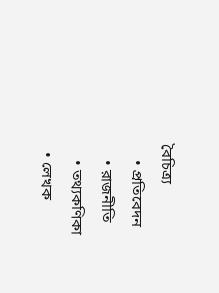বৈচিত্র্য
    • প্রতিবেদন
    • রাজনীতি
    • তথ্যকণিকা
  • লেখক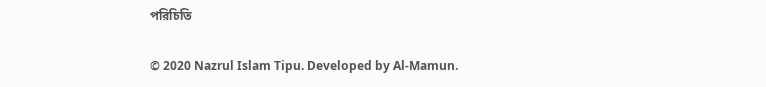পরিচিতি

© 2020 Nazrul Islam Tipu. Developed by Al-Mamun.